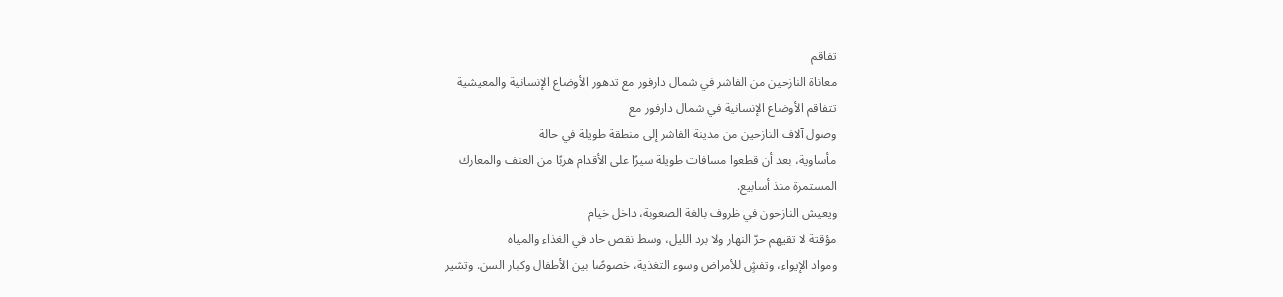تفاقم
معاناة النازحين من الفاشر في شمال دارفور مع تدهور الأوضاع الإنسانية والمعيشية
تتفاقم الأوضاع الإنسانية في شمال دارفور مع
وصول آلاف النازحين من مدينة الفاشر إلى منطقة طويلة في حالة
مأساوية، بعد أن قطعوا مسافات طويلة سيرًا على الأقدام هربًا من العنف والمعارك
المستمرة منذ أسابيع.
ويعيش النازحون في ظروف بالغة الصعوبة، داخل خيام
مؤقتة لا تقيهم حرّ النهار ولا برد الليل، وسط نقص حاد في الغذاء والمياه
ومواد الإيواء، وتفشٍ للأمراض وسوء التغذية، خصوصًا بين الأطفال وكبار السن. وتشير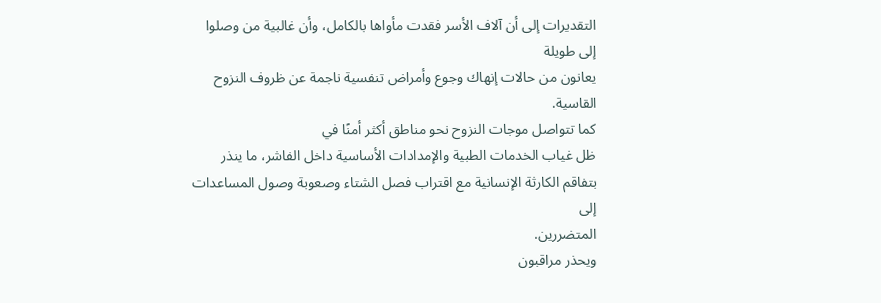التقديرات إلى أن آلاف الأسر فقدت مأواها بالكامل، وأن غالبية من وصلوا إلى طويلة
يعانون من حالات إنهاك وجوع وأمراض تنفسية ناجمة عن ظروف النزوح
القاسية.
كما تتواصل موجات النزوح نحو مناطق أكثر أمنًا في
ظل غياب الخدمات الطبية والإمدادات الأساسية داخل الفاشر، ما ينذر
بتفاقم الكارثة الإنسانية مع اقتراب فصل الشتاء وصعوبة وصول المساعدات إلى
المتضررين.
ويحذر مراقبون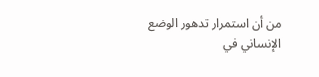من أن استمرار تدهور الوضع
الإنساني في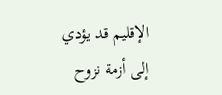الإقليم قد يؤدي إلى أزمة نزوح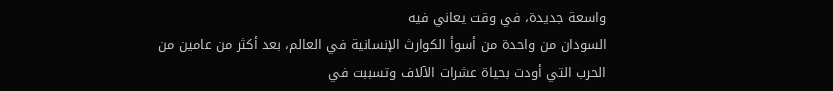واسعة جديدة، في وقت يعاني فيه
السودان من واحدة من أسوأ الكوارث الإنسانية في العالم، بعد أكثر من عامين من
الحرب التي أودت بحياة عشرات الآلاف وتسببت في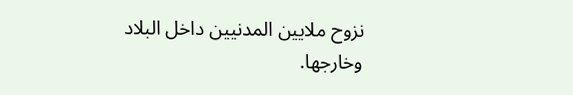نزوح ملايين المدنيين داخل البلاد
وخارجها.